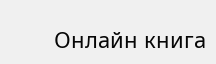Онлайн книга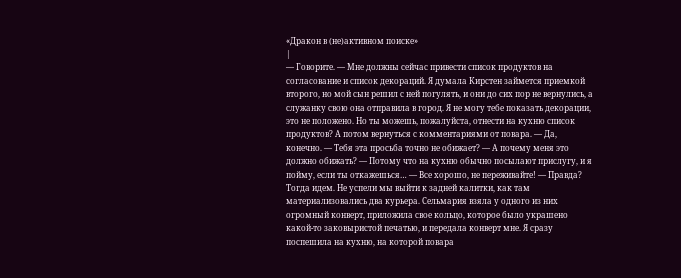«Дракон в (не)активном поиске»
|
— Говорите. — Мне должны сейчас привести список продуктов на согласование и список декораций. Я думала Кирстен займется приемкой второго, но мой сын решил с ней погулять, и они до сих пор не вернулись, а служанку свою она отправила в город. Я не могу тебе показать декорации, это не положено. Но ты можешь, пожалуйста, отнести на кухню список продуктов? А потом вернуться с комментариями от повара. — Да, конечно. — Тебя эта просьба точно не обижает? — А почему меня это должно обижать? — Потому что на кухню обычно посылают прислугу, и я пойму, если ты откажешься… — Все хорошо, не переживайте! — Правда? Тогда идем. Не успели мы выйти к задней калитки, как там материализовались два курьера. Сельмария взяла у одного из них огромный конверт, приложила свое кольцо, которое было украшено какой-то заковыристой печатью, и передала конверт мне. Я сразу поспешила на кухню, на которой повара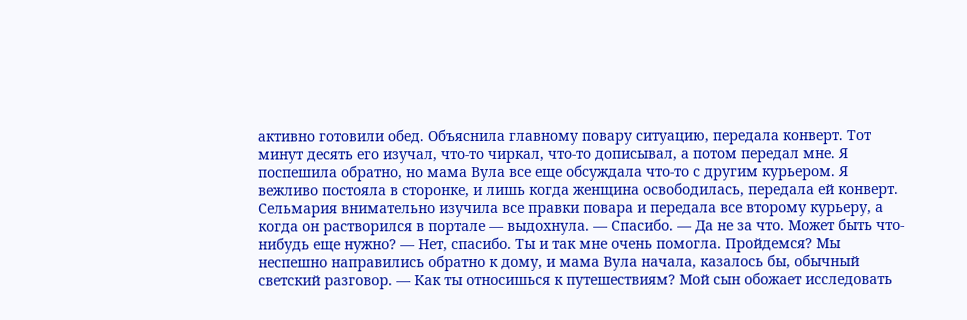активно готовили обед. Объяснила главному повару ситуацию, передала конверт. Тот минут десять его изучал, что-то чиркал, что-то дописывал, а потом передал мне. Я поспешила обратно, но мама Вула все еще обсуждала что-то с другим курьером. Я вежливо постояла в сторонке, и лишь когда женщина освободилась, передала ей конверт. Сельмария внимательно изучила все правки повара и передала все второму курьеру, а когда он растворился в портале — выдохнула. — Спасибо. — Да не за что. Может быть что-нибудь еще нужно? — Нет, спасибо. Ты и так мне очень помогла. Пройдемся? Мы неспешно направились обратно к дому, и мама Вула начала, казалось бы, обычный светский разговор. — Как ты относишься к путешествиям? Мой сын обожает исследовать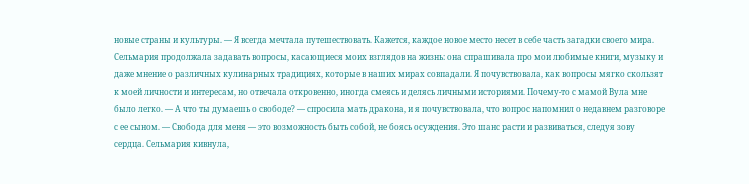новые страны и культуры. — Я всегда мечтала путешествовать. Кажется, каждое новое место несет в себе часть загадки своего мира. Сельмария продолжала задавать вопросы, касающиеся моих взглядов на жизнь: она спрашивала про мои любимые книги, музыку и даже мнение о различных кулинарных традициях, которые в наших мирах совпадали. Я почувствовала, как вопросы мягко скользят к моей личности и интересам, но отвечала откровенно, иногда смеясь и делясь личными историями. Почему-то с мамой Вула мне было легко. — А что ты думаешь о свободе? — спросила мать дракона, и я почувствовала, что вопрос напомнил о недавнем разговоре с ее сыном. — Свобода для меня — это возможность быть собой, не боясь осуждения. Это шанс расти и развиваться, следуя зову сердца. Сельмария кивнула,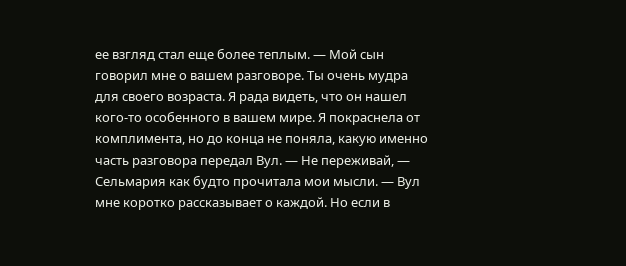ее взгляд стал еще более теплым. — Мой сын говорил мне о вашем разговоре. Ты очень мудра для своего возраста. Я рада видеть, что он нашел кого-то особенного в вашем мире. Я покраснела от комплимента, но до конца не поняла, какую именно часть разговора передал Вул. — Не переживай, — Сельмария как будто прочитала мои мысли. — Вул мне коротко рассказывает о каждой. Но если в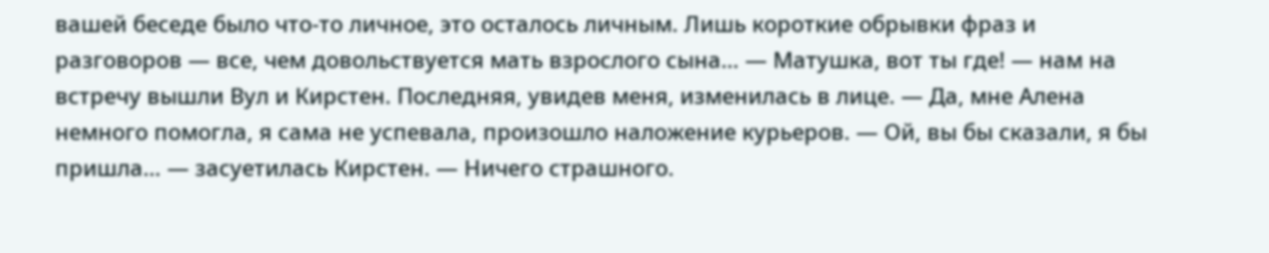вашей беседе было что-то личное, это осталось личным. Лишь короткие обрывки фраз и разговоров — все, чем довольствуется мать взрослого сына… — Матушка, вот ты где! — нам на встречу вышли Вул и Кирстен. Последняя, увидев меня, изменилась в лице. — Да, мне Алена немного помогла, я сама не успевала, произошло наложение курьеров. — Ой, вы бы сказали, я бы пришла… — засуетилась Кирстен. — Ничего страшного.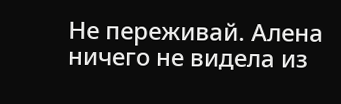Не переживай. Алена ничего не видела из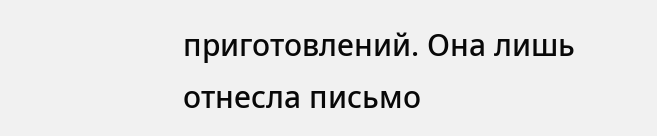приготовлений. Она лишь отнесла письмо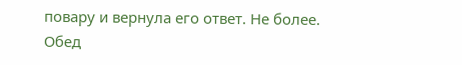повару и вернула его ответ. Не более. Обед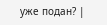уже подан? |